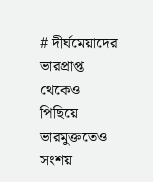# দীর্ঘমেয়াদের ভারপ্রাপ্ত থেকেও পিছিয়ে ভারমুক্ততেও সংশয়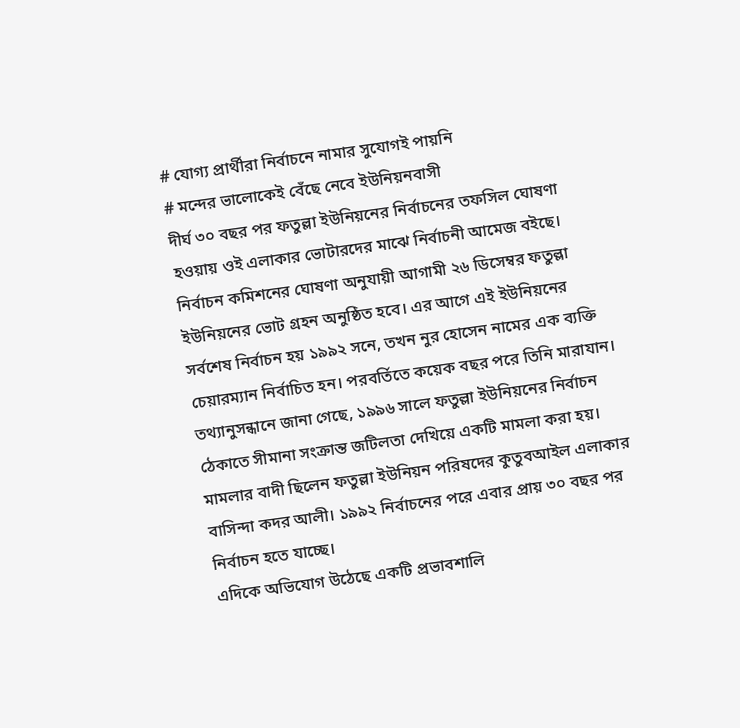# যোগ্য প্রার্থীরা নির্বাচনে নামার সুযোগই পায়নি
# মন্দের ভালোকেই বেঁছে নেবে ইউনিয়নবাসী
দীর্ঘ ৩০ বছর পর ফতুল্লা ইউনিয়নের নির্বাচনের তফসিল ঘোষণা হওয়ায় ওই এলাকার ভোটারদের মাঝে নির্বাচনী আমেজ বইছে। নির্বাচন কমিশনের ঘোষণা অনুযায়ী আগামী ২৬ ডিসেম্বর ফতুল্লা ইউনিয়নের ভোট গ্রহন অনুষ্ঠিত হবে। এর আগে এই ইউনিয়নের সর্বশেষ নির্বাচন হয় ১৯৯২ সনে, তখন নুর হোসেন নামের এক ব্যক্তি চেয়ারম্যান নির্বাচিত হন। পরবর্তিতে কয়েক বছর পরে তিনি মারাযান। তথ্যানুসন্ধানে জানা গেছে, ১৯৯৬ সালে ফতুল্লা ইউনিয়নের নির্বাচন ঠেকাতে সীমানা সংক্রান্ত জটিলতা দেখিয়ে একটি মামলা করা হয়। মামলার বাদী ছিলেন ফতুল্লা ইউনিয়ন পরিষদের কুতুবআইল এলাকার বাসিন্দা কদর আলী। ১৯৯২ নির্বাচনের পরে এবার প্রায় ৩০ বছর পর নির্বাচন হতে যাচ্ছে।
এদিকে অভিযোগ উঠেছে একটি প্রভাবশালি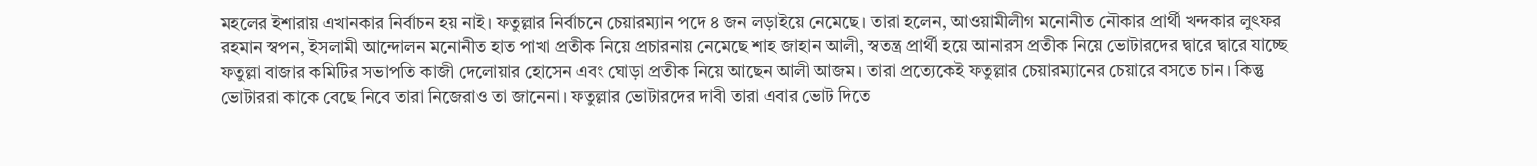মহলের ইশারায় এখানকার নির্বাচন হয় নাই। ফতুল্লার নির্বাচনে চেয়ারম্যান পদে ৪ জন লড়াইয়ে নেমেছে। তারা হলেন, আওয়ামীলীগ মনোনীত নৌকার প্রার্থী খন্দকার লুৎফর রহমান স্বপন, ইসলামী আন্দোলন মনোনীত হাত পাখা প্রতীক নিয়ে প্রচারনায় নেমেছে শাহ জাহান আলী, স্বতন্ত্র প্রার্থী হয়ে আনারস প্রতীক নিয়ে ভোটারদের দ্বারে দ্বারে যাচ্ছে ফতুল্লা বাজার কমিটির সভাপতি কাজী দেলোয়ার হোসেন এবং ঘোড়া প্রতীক নিয়ে আছেন আলী আজম। তারা প্রত্যেকেই ফতুল্লার চেয়ারম্যানের চেয়ারে বসতে চান। কিন্তু ভোটাররা কাকে বেছে নিবে তারা নিজেরাও তা জানেনা। ফতুল্লার ভোটারদের দাবী তারা এবার ভোট দিতে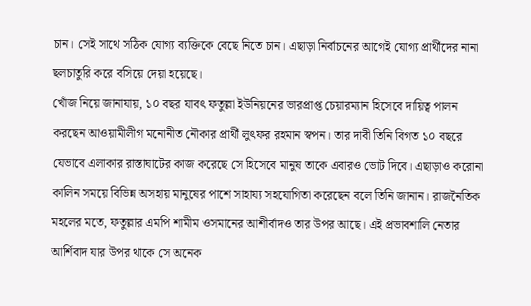চান। সেই সাথে সঠিক যোগ্য ব্যক্তিকে বেছে নিতে চান। এছাড়া নির্বাচনের আগেই যোগ্য প্রার্থীদের নানা ছলচাতুরি করে বসিয়ে দেয়া হয়েছে।
খোঁজ নিয়ে জানাযায়, ১০ বছর যাবৎ ফতুল্লা ইউনিয়নের ভারপ্রাপ্ত চেয়ারম্যান হিসেবে দায়িত্ব পালন করছেন আওয়ামীলীগ মনোনীত নৌকার প্রার্থী লুৎফর রহমান স্বপন। তার দাবী তিনি বিগত ১০ বছরে যেভাবে এলাকার রাস্তাঘাটের কাজ করেছে সে হিসেবে মানুষ তাকে এবারও ভোট দিবে। এছাড়াও করোনা কালিন সময়ে বিভিন্ন অসহায় মানুষের পাশে সাহায্য সহযোগিতা করেছেন বলে তিনি জানান। রাজনৈতিক মহলের মতে, ফতুল্লার এমপি শামীম ওসমানের আশীর্বাদও তার উপর আছে। এই প্রভাবশালি নেতার আর্শিবাদ যার উপর থাকে সে অনেক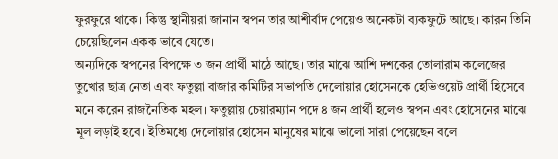ফুরফুরে থাকে। কিন্তু স্থানীয়রা জানান স্বপন তার আশীর্বাদ পেয়েও অনেকটা ব্যকফুটে আছে। কারন তিনি চেয়েছিলেন একক ভাবে যেতে।
অন্যদিকে স্বপনের বিপক্ষে ৩ জন প্রার্থী মাঠে আছে। তার মাঝে আশি দশকের তোলারাম কলেজের তুখোর ছাত্র নেতা এবং ফতুল্লা বাজার কমিটির সভাপতি দেলোয়ার হোসেনকে হেভিওয়েট প্রার্থী হিসেবে মনে করেন রাজনৈতিক মহল। ফতুল্লায় চেয়ারম্যান পদে ৪ জন প্রার্থী হলেও স্বপন এবং হোসেনের মাঝে মূল লড়াই হবে। ইতিমধ্যে দেলোয়ার হোসেন মানুষের মাঝে ভালো সারা পেয়েছেন বলে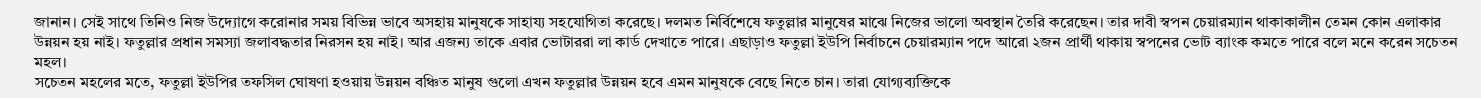জানান। সেই সাথে তিনিও নিজ উদ্যোগে করোনার সময় বিভিন্ন ভাবে অসহায় মানুষকে সাহায্য সহযোগিতা করেছে। দলমত নির্বিশেষে ফতুল্লার মানুষের মাঝে নিজের ভালো অবস্থান তৈরি করেছেন। তার দাবী স্বপন চেয়ারম্যান থাকাকালীন তেমন কোন এলাকার উন্নয়ন হয় নাই। ফতুল্লার প্রধান সমস্যা জলাবদ্ধতার নিরসন হয় নাই। আর এজন্য তাকে এবার ভোটাররা লা কার্ড দেখাতে পারে। এছাড়াও ফতুল্লা ইউপি নির্বাচনে চেয়ারম্যান পদে আরো ২জন প্রার্থী থাকায় স্বপনের ভোট ব্যাংক কমতে পারে বলে মনে করেন সচেতন মহল।
সচেতন মহলের মতে, ফতুল্লা ইউপির তফসিল ঘোষণা হওয়ায় উন্নয়ন বঞ্চিত মানুষ গুলো এখন ফতুল্লার উন্নয়ন হবে এমন মানুষকে বেছে নিতে চান। তারা যোগ্যব্যক্তিকে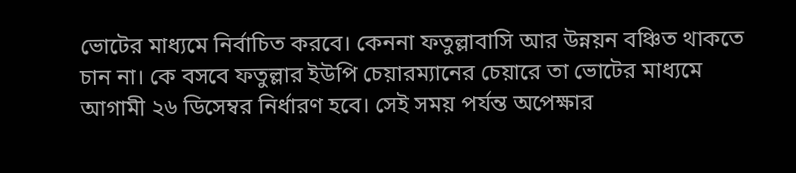ভোটের মাধ্যমে নির্বাচিত করবে। কেননা ফতুল্লাবাসি আর উন্নয়ন বঞ্চিত থাকতে চান না। কে বসবে ফতুল্লার ইউপি চেয়ারম্যানের চেয়ারে তা ভোটের মাধ্যমে আগামী ২৬ ডিসেম্বর নির্ধারণ হবে। সেই সময় পর্যন্ত অপেক্ষার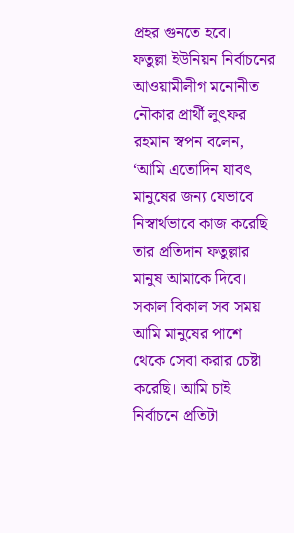প্রহর গুনতে হবে।
ফতুল্লা ইউনিয়ন নির্বাচনের আওয়ামীলীগ মনোনীত নৌকার প্রার্থী লুৎফর রহমান স্বপন বলেন, ‘আমি এতোদিন যাবৎ মানুষের জন্য যেভাবে নিস্বার্থভাবে কাজ করেছি তার প্রতিদান ফতুল্লার মানুষ আমাকে দিবে। সকাল বিকাল সব সময় আমি মানুষের পাশে থেকে সেবা করার চেষ্টা করেছি। আমি চাই নির্বাচনে প্রতিটা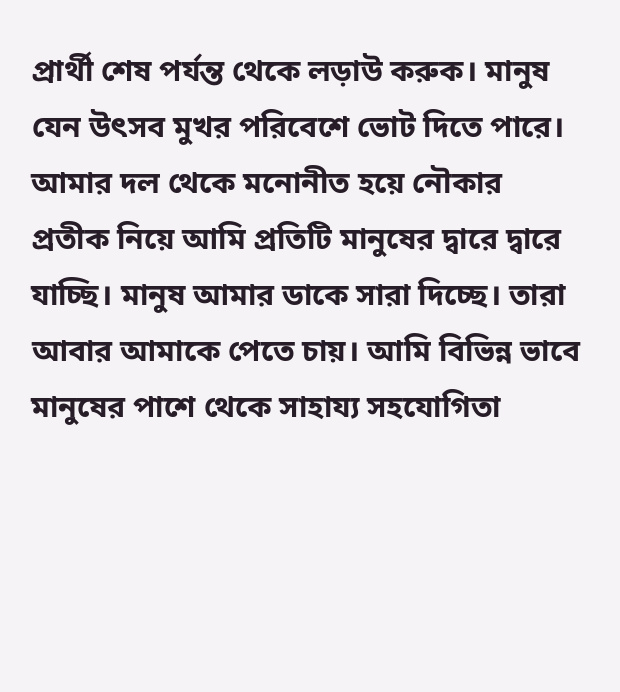প্রার্থী শেষ পর্যন্ত থেকে লড়াউ করুক। মানুষ যেন উৎসব মুখর পরিবেশে ভোট দিতে পারে। আমার দল থেকে মনোনীত হয়ে নৌকার প্রতীক নিয়ে আমি প্রতিটি মানুষের দ্বারে দ্বারে যাচ্ছি। মানুষ আমার ডাকে সারা দিচ্ছে। তারা আবার আমাকে পেতে চায়। আমি বিভিন্ন ভাবে মানুষের পাশে থেকে সাহায্য সহযোগিতা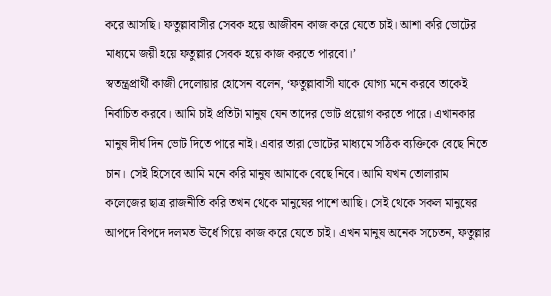করে আসছি। ফতুল্লাবাসীর সেবক হয়ে আজীবন কাজ করে যেতে চাই। আশা করি ভোটের মাধ্যমে জয়ী হয়ে ফতুল্লার সেবক হয়ে কাজ করতে পারবো।’
স্বতন্ত্রপ্রার্থী কাজী দেলোয়ার হোসেন বলেন, ‘ফতুল্লাবাসী যাকে যোগ্য মনে করবে তাকেই নির্বাচিত করবে। আমি চাই প্রতিটা মানুষ যেন তাদের ভোট প্রয়োগ করতে পারে। এখানকার মানুষ দীর্ঘ দিন ভোট দিতে পারে নাই। এবার তারা ভোটের মাধ্যমে সঠিক ব্যক্তিকে বেছে নিতে চান। সেই হিসেবে আমি মনে করি মানুষ আমাকে বেছে নিবে। আমি যখন তোলারাম কলেজের ছাত্র রাজনীতি করি তখন থেকে মানুষের পাশে আছি। সেই থেকে সকল মানুষের আপদে বিপদে দলমত ঊর্ধে গিয়ে কাজ করে যেতে চাই। এখন মানুষ অনেক সচেতন, ফতুল্লার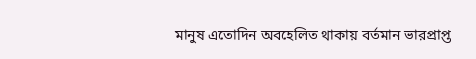মানুষ এতোদিন অবহেলিত থাকায় বর্তমান ভারপ্রাপ্ত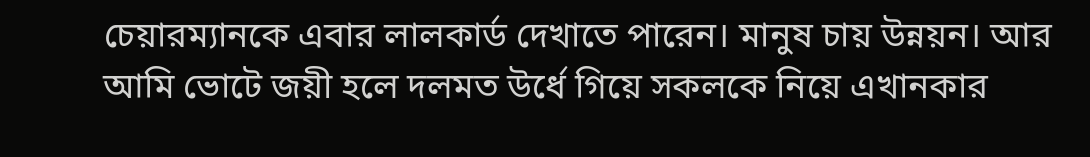চেয়ারম্যানকে এবার লালকার্ড দেখাতে পারেন। মানুষ চায় উন্নয়ন। আর আমি ভোটে জয়ী হলে দলমত উর্ধে গিয়ে সকলকে নিয়ে এখানকার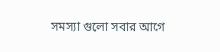সমস্যা গুলো সবার আগে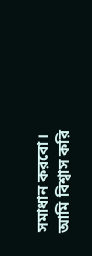সমাধান করবো। আমি বিশ্বাস করি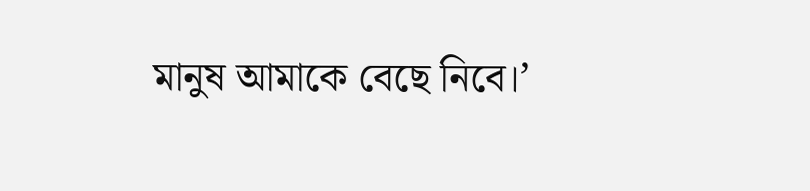মানুষ আমাকে বেছে নিবে।’